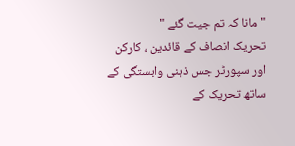" مانا کہ تم جیت گئے "
تحریک انصاف کے قائدین ، کارکن اور سپورٹر جس ذہنی وابستگی کے ساتھ تحریک کے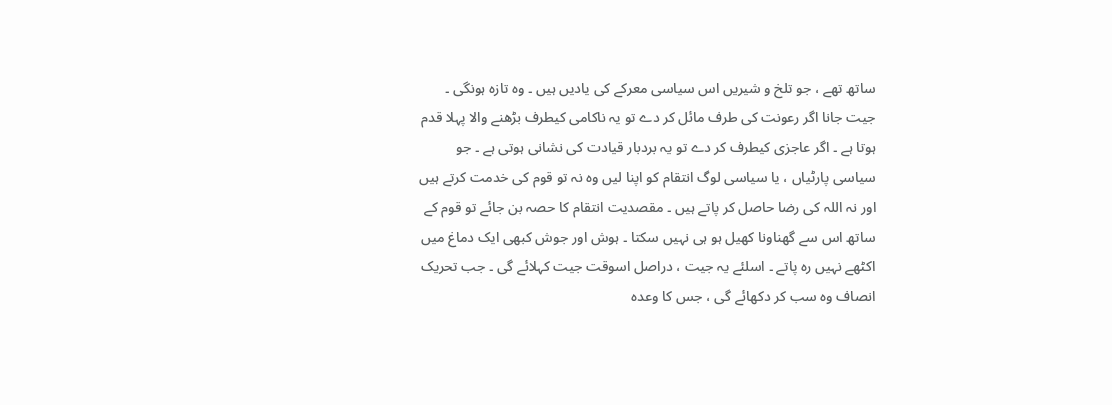ساتھ تھے ، جو تلخ و شیریں اس سیاسی معرکے کی یادیں ہیں ۔ وہ تازہ ہونگی ۔ جیت جانا اگر رعونت کی طرف مائل کر دے تو یہ ناکامی کیطرف بڑھنے والا پہلا قدم ہوتا ہے ۔ اگر عاجزی کیطرف کر دے تو یہ بردبار قیادت کی نشانی ہوتی ہے ۔ جو سیاسی پارٹیاں ، یا سیاسی لوگ انتقام کو اپنا لیں وہ نہ تو قوم کی خدمت کرتے ہیں اور نہ اللہ کی رضا حاصل کر پاتے ہیں ۔ مقصدیت انتقام کا حصہ بن جائے تو قوم کے ساتھ اس سے گھناونا کھیل ہو ہی نہیں سکتا ۔ ہوش اور جوش کبھی ایک دماغ میں اکٹھے نہیں رہ پاتے ۔ اسلئے یہ جیت ، دراصل اسوقت جیت کہلائے گی ۔ جب تحریک انصاف وہ سب کر دکھائے گی ، جس کا وعدہ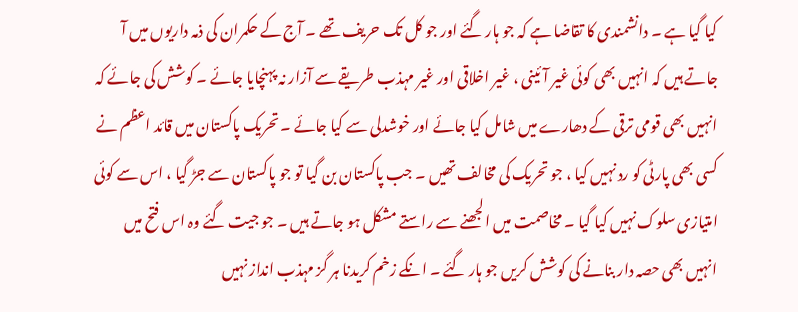کیا گیا ہے ۔ دانشمندی کا تقاضا ہے کہ جو ہار گئے اور جو کل تک حریف تھے ۔ آج کے حکمران کی ذمہ داریوں میں آ جاتے ہیں کہ انہیں بھی کوئی غیر آئینی ، غیر اخلاقی اور غیر مہذب طریقے سے آزار نہ پہنچایا جائے ۔ کوشش کی جائے کہ انہیں بھی قومی ترقی کے دھارے میں شامل کیا جائے اور خوشدلی سے کیا جائے ۔ تحریک پاکستان میں قائد اعظم نے کسی بھی پارٹی کو رد نہیں کیا ، جو تحریک کی مخالف تھیں ۔ جب پاکستان بن گیا تو جو پاکستان سے جڑ گیا ، اس سے کوئی امتیازی سلوک نہیں کیا گیا ۔ مخاصمت میں الجھنے سے راستے مشکل ہو جاتے ہیں ۔ جو جیت گئے وہ اس فتح میں انہیں بھی حصہ دار بنانے کی کوشش کریں جو ہار گئے ۔ انکے زخم کریدنا ہر گز مہذب انداز نہیں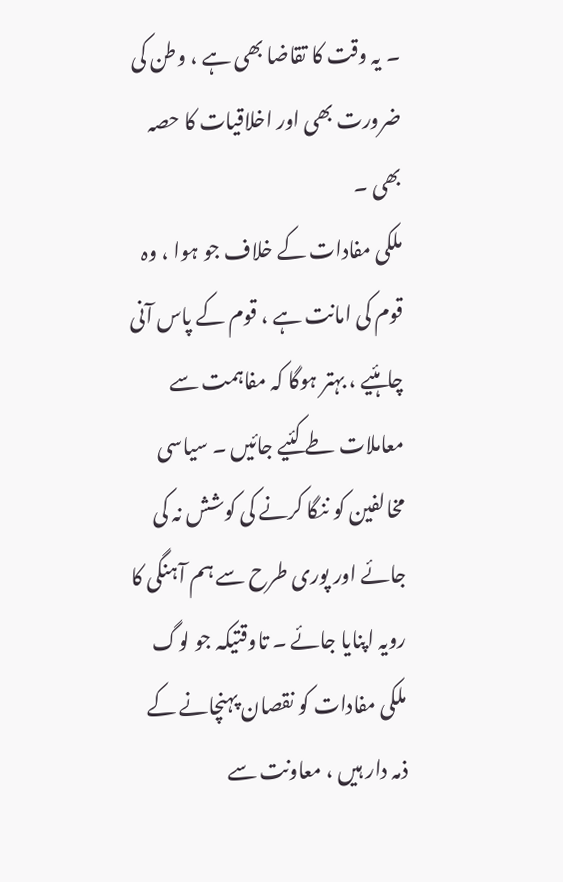۔ یہ وقت کا تقاضا بھی ہے ، وطن کی ضرورت بھی اور اخلاقیات کا حصہ بھی ۔
ملکی مفادات کے خلاف جو ہوا ، وہ قوم کی امانت ہے ، قوم کے پاس آنی چاہئیے ، بہتر ہوگا کہ مفاہمت سے معاملات طے کئیے جائیں ۔ سیاسی مخالفین کو ننگا کرنے کی کوشش نہ کی جائے اور پوری طرح سے ہم آہنگی کا رویہ اپنایا جائے ۔ تاوقتیکہ جو لوگ ملکی مفادات کو نقصان پہنچانے کے ذمہ دار ہیں ، معاونت سے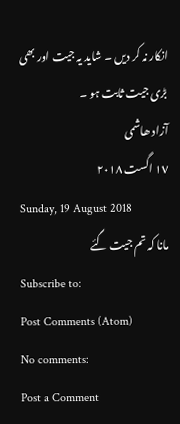انکار نہ کر دیں ۔ شاید یہ جیت اور بھی بڑی جیت ثابت ہو ۔
آزاد ھاشمی
١٧ اگست ٢٠١٨
Sunday, 19 August 2018
مانا کہ تم جیت گئے
Subscribe to:
Post Comments (Atom)
No comments:
Post a Comment